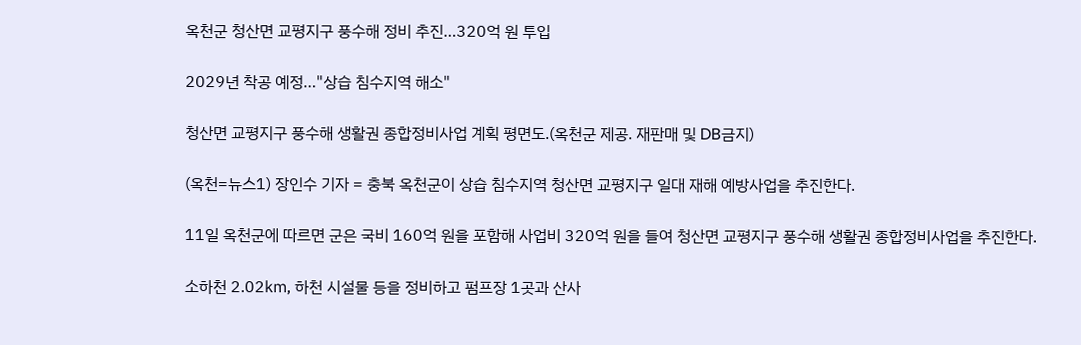옥천군 청산면 교평지구 풍수해 정비 추진…320억 원 투입

2029년 착공 예정…"상습 침수지역 해소"

청산면 교평지구 풍수해 생활권 종합정비사업 계획 평면도.(옥천군 제공. 재판매 및 DB금지)

(옥천=뉴스1) 장인수 기자 = 충북 옥천군이 상습 침수지역 청산면 교평지구 일대 재해 예방사업을 추진한다.

11일 옥천군에 따르면 군은 국비 160억 원을 포함해 사업비 320억 원을 들여 청산면 교평지구 풍수해 생활권 종합정비사업을 추진한다.

소하천 2.02㎞, 하천 시설물 등을 정비하고 펌프장 1곳과 산사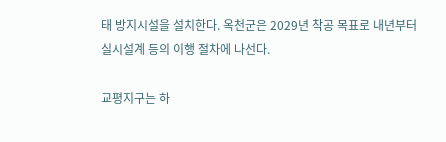태 방지시설을 설치한다. 옥천군은 2029년 착공 목표로 내년부터 실시설계 등의 이행 절차에 나선다.

교평지구는 하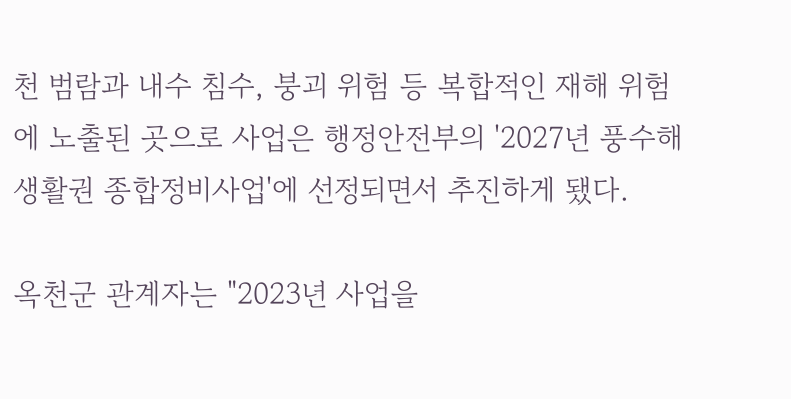천 범람과 내수 침수, 붕괴 위험 등 복합적인 재해 위험에 노출된 곳으로 사업은 행정안전부의 '2027년 풍수해 생활권 종합정비사업'에 선정되면서 추진하게 됐다.

옥천군 관계자는 "2023년 사업을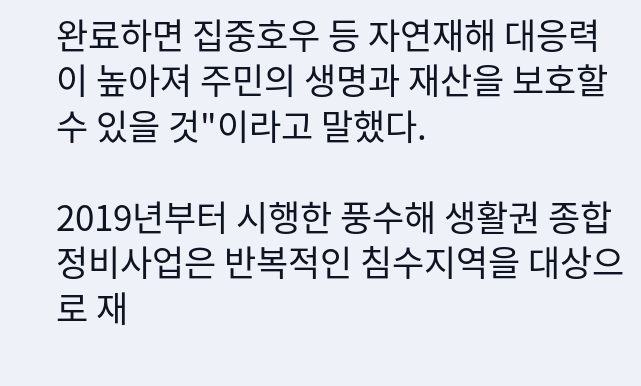완료하면 집중호우 등 자연재해 대응력이 높아져 주민의 생명과 재산을 보호할 수 있을 것"이라고 말했다.

2019년부터 시행한 풍수해 생활권 종합정비사업은 반복적인 침수지역을 대상으로 재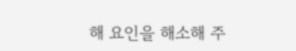해 요인을 해소해 주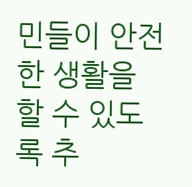민들이 안전한 생활을 할 수 있도록 추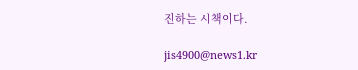진하는 시책이다.

jis4900@news1.kr